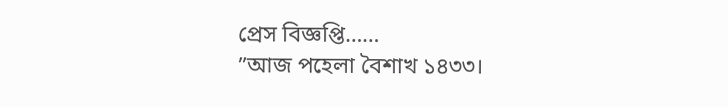প্রেস বিজ্ঞপ্তি……
”আজ পহেলা বৈশাখ ১৪৩৩।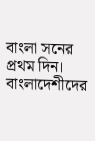বাংলা সনের প্রথম দিন। বাংলাদেশীদের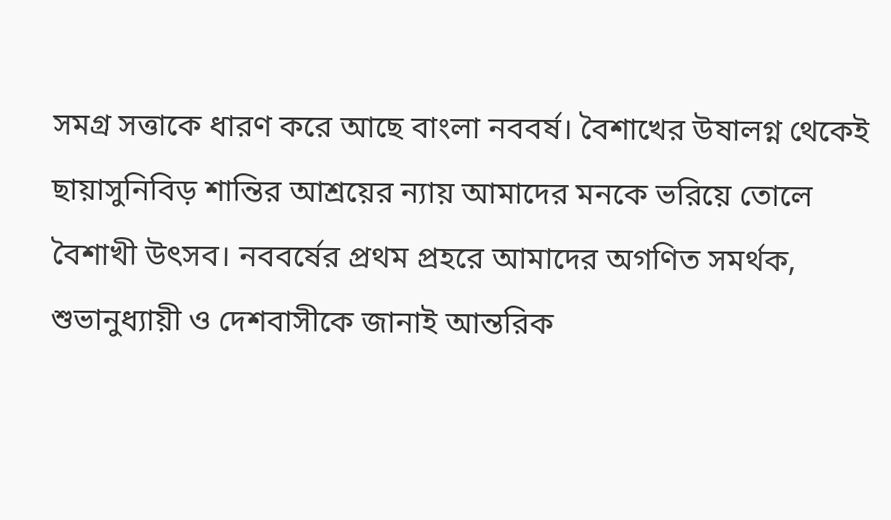সমগ্র সত্তাকে ধারণ করে আছে বাংলা নববর্ষ। বৈশাখের উষালগ্ন থেকেই ছায়াসুনিবিড় শান্তির আশ্রয়ের ন্যায় আমাদের মনকে ভরিয়ে তোলে বৈশাখী উৎসব। নববর্ষের প্রথম প্রহরে আমাদের অগণিত সমর্থক, শুভানুধ্যায়ী ও দেশবাসীকে জানাই আন্তরিক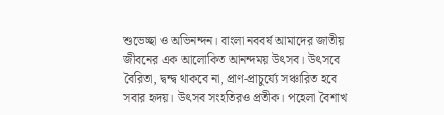শুভেচ্ছা ও অভিনন্দন। বাংলা নববর্ষ আমাদের জাতীয় জীবনের এক আলোকিত আনন্দময় উৎসব। উৎসবে বৈরিতা, দ্বন্দ্ব থাকবে না, প্রাণ-প্রাচুর্য্যে সঞ্চারিত হবে সবার হৃদয়। উৎসব সংহতিরও প্রতীক। পহেলা বৈশাখ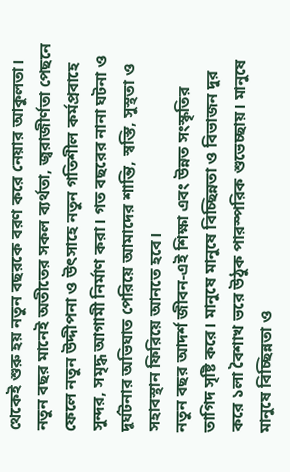থেকেই শুরু হয় নতুন বছরকে বরণ করে নেয়ার আকুলতা। নতুন বছর মানেই অতীতের সকল ব্যর্থতা, জ্বরাজীর্ণতা পেছনে ফেলে নতুন উদ্দীপনা ও উৎসাহে নতুন গতিশীল কর্মপ্রবাহে সুন্দর, সমৃদ্ধ আগামী নির্মাণ করা। গত বছরের নানা ঘটনা ও দূর্ঘটনার অভিঘাত পেরিয়ে আমাদের শান্তি, স্বস্তি, সুস্থতা ও সহাবস্থান ফিরিয়ে আনতে হবে।
নতুন বছর আদর্শ জীবন-এই শিক্ষা এবং উন্নত সংস্কৃতির তাগিদ সৃষ্টি করে। মানুষে মানুষে বিচ্ছিন্নতা ও বিভাজন দুর করে ১লা বৈশাখ ভরে উঠুক পারস্পরিক শুভেচ্ছায়। মানুষে মানুষে বিচ্ছিন্নতা ও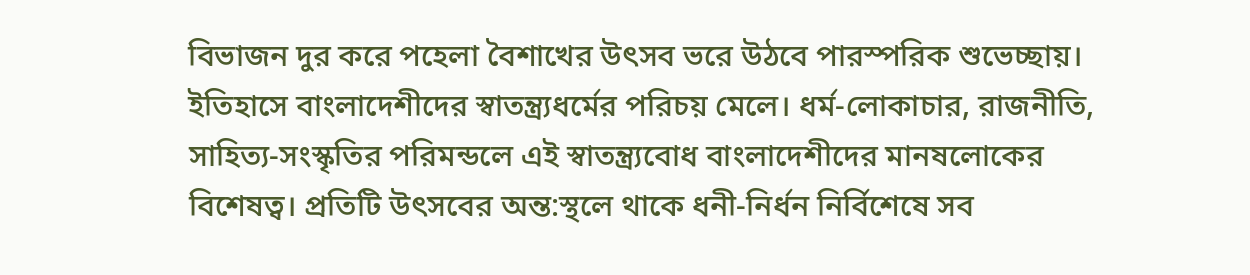বিভাজন দুর করে পহেলা বৈশাখের উৎসব ভরে উঠবে পারস্পরিক শুভেচ্ছায়। ইতিহাসে বাংলাদেশীদের স্বাতন্ত্র্যধর্মের পরিচয় মেলে। ধর্ম-লোকাচার, রাজনীতি, সাহিত্য-সংস্কৃতির পরিমন্ডলে এই স্বাতন্ত্র্যবোধ বাংলাদেশীদের মানষলোকের বিশেষত্ব। প্রতিটি উৎসবের অন্ত:স্থলে থাকে ধনী-নির্ধন নির্বিশেষে সব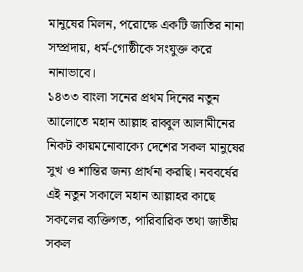মানুষের মিলন, পরোক্ষে একটি জাতির নানা সম্প্রদায়, ধর্ম-গোষ্ঠীকে সংযুক্ত করে নানাভাবে।
১৪৩৩ বাংলা সনের প্রথম দিনের নতুন আলোতে মহান আল্লাহ রাব্বুল আলামীনের নিকট কায়মনোবাক্যে দেশের সকল মানুষের সুখ ও শান্তির জন্য প্রার্থনা করছি। নববর্ষের এই নতুন সকালে মহান আল্লাহর কাছে সকলের ব্যক্তিগত, পারিবারিক তথা জাতীয় সকল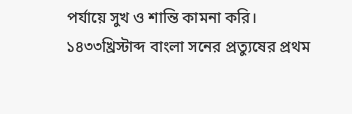পর্যায়ে সুখ ও শান্তি কামনা করি। ১৪৩৩খ্রিস্টাব্দ বাংলা সনের প্রত্যুষের প্রথম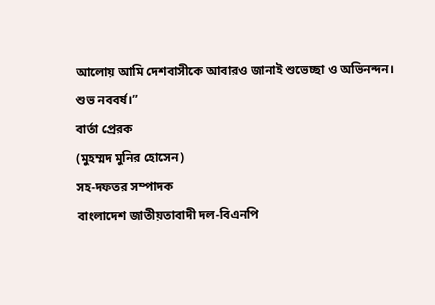আলোয় আমি দেশবাসীকে আবারও জানাই শুভেচ্ছা ও অভিনন্দন।
শুভ নববর্ষ।”
বার্তা প্রেরক
(মুহম্মদ মুনির হোসেন)
সহ-দফতর সম্পাদক
বাংলাদেশ জাতীয়তাবাদী দল-বিএনপি